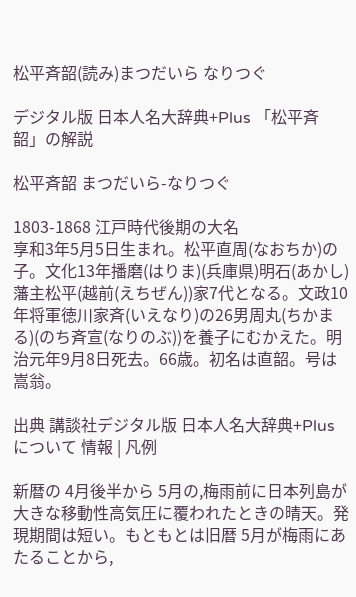松平斉韶(読み)まつだいら なりつぐ

デジタル版 日本人名大辞典+Plus 「松平斉韶」の解説

松平斉韶 まつだいら-なりつぐ

1803-1868 江戸時代後期の大名
享和3年5月5日生まれ。松平直周(なおちか)の子。文化13年播磨(はりま)(兵庫県)明石(あかし)藩主松平(越前(えちぜん))家7代となる。文政10年将軍徳川家斉(いえなり)の26男周丸(ちかまる)(のち斉宣(なりのぶ))を養子にむかえた。明治元年9月8日死去。66歳。初名は直韶。号は嵩翁。

出典 講談社デジタル版 日本人名大辞典+Plusについて 情報 | 凡例

新暦の 4月後半から 5月の,梅雨前に日本列島が大きな移動性高気圧に覆われたときの晴天。発現期間は短い。もともとは旧暦 5月が梅雨にあたることから,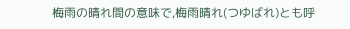梅雨の晴れ間の意味で,梅雨晴れ(つゆばれ)とも呼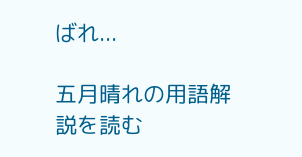ばれ...

五月晴れの用語解説を読む